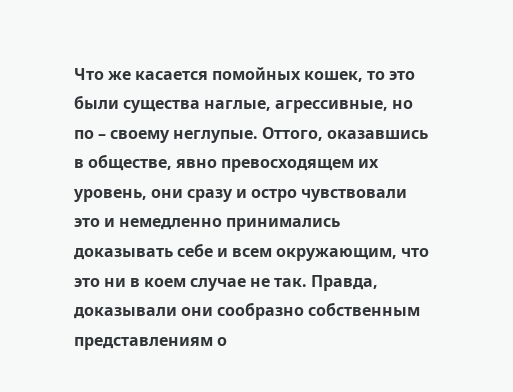Что же касается помойных кошек, то это были существа наглые, агрессивные, но по – своему неглупые. Оттого, оказавшись в обществе, явно превосходящем их уровень, они сразу и остро чувствовали это и немедленно принимались доказывать себе и всем окружающим, что это ни в коем случае не так. Правда, доказывали они сообразно собственным представлениям о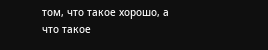том, что такое хорошо, а что такое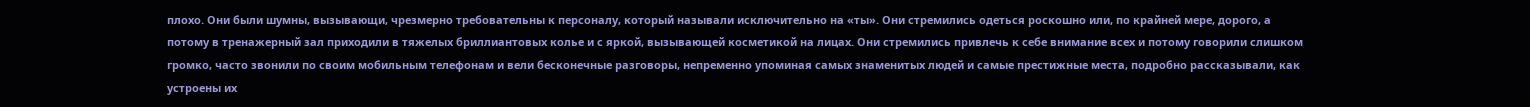плохо. Они были шумны, вызывающи, чрезмерно требовательны к персоналу, который называли исключительно на «ты». Они стремились одеться роскошно или, по крайней мере, дорого, а потому в тренажерный зал приходили в тяжелых бриллиантовых колье и с яркой, вызывающей косметикой на лицах. Они стремились привлечь к себе внимание всех и потому говорили слишком громко, часто звонили по своим мобильным телефонам и вели бесконечные разговоры, непременно упоминая самых знаменитых людей и самые престижные места, подробно рассказывали, как устроены их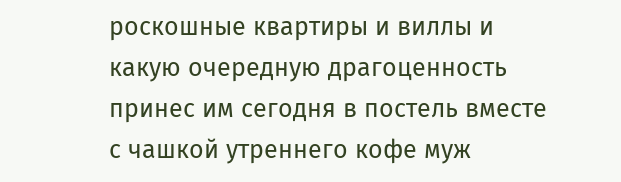роскошные квартиры и виллы и какую очередную драгоценность принес им сегодня в постель вместе с чашкой утреннего кофе муж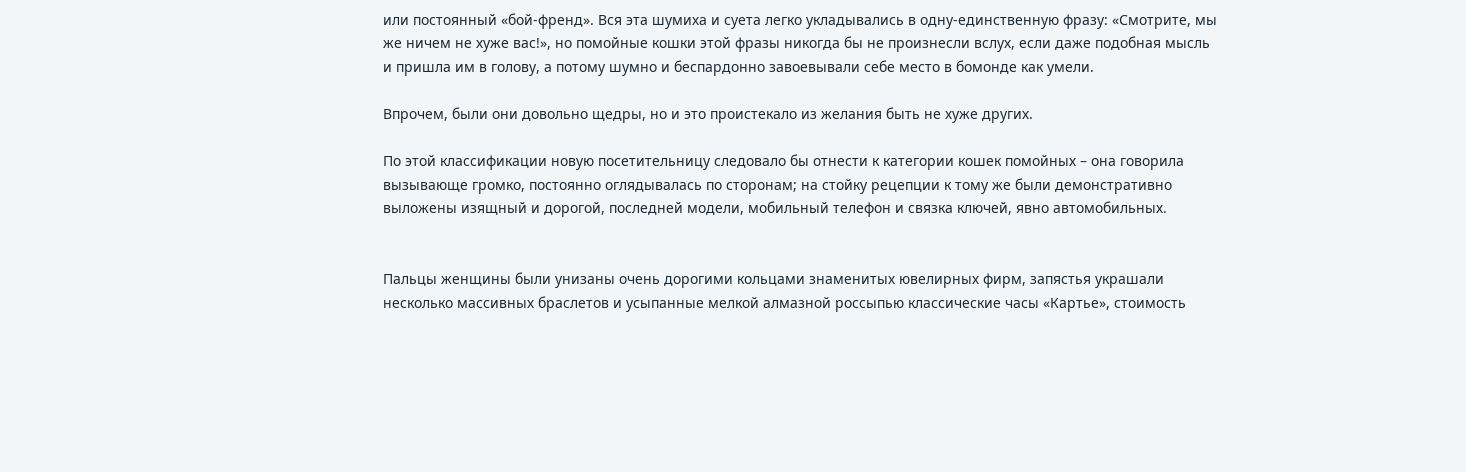или постоянный «бой-френд». Вся эта шумиха и суета легко укладывались в одну-единственную фразу: «Смотрите, мы же ничем не хуже вас!», но помойные кошки этой фразы никогда бы не произнесли вслух, если даже подобная мысль и пришла им в голову, а потому шумно и беспардонно завоевывали себе место в бомонде как умели.

Впрочем, были они довольно щедры, но и это проистекало из желания быть не хуже других.

По этой классификации новую посетительницу следовало бы отнести к категории кошек помойных – она говорила вызывающе громко, постоянно оглядывалась по сторонам; на стойку рецепции к тому же были демонстративно выложены изящный и дорогой, последней модели, мобильный телефон и связка ключей, явно автомобильных.


Пальцы женщины были унизаны очень дорогими кольцами знаменитых ювелирных фирм, запястья украшали несколько массивных браслетов и усыпанные мелкой алмазной россыпью классические часы «Картье», стоимость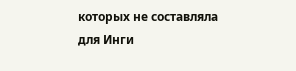которых не составляла для Инги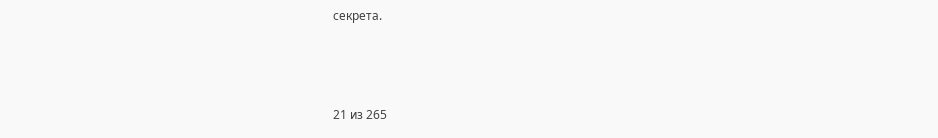секрета.



21 из 265